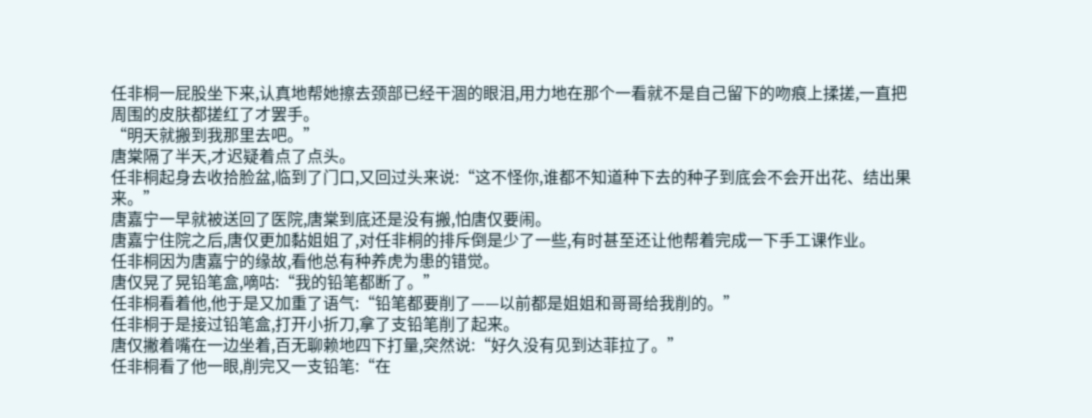任非桐一屁股坐下来,认真地帮她擦去颈部已经干涸的眼泪,用力地在那个一看就不是自己留下的吻痕上揉搓,一直把周围的皮肤都搓红了才罢手。
“明天就搬到我那里去吧。”
唐棠隔了半天,才迟疑着点了点头。
任非桐起身去收拾脸盆,临到了门口,又回过头来说:“这不怪你,谁都不知道种下去的种子到底会不会开出花、结出果来。”
唐嘉宁一早就被送回了医院,唐棠到底还是没有搬,怕唐仅要闹。
唐嘉宁住院之后,唐仅更加黏姐姐了,对任非桐的排斥倒是少了一些,有时甚至还让他帮着完成一下手工课作业。
任非桐因为唐嘉宁的缘故,看他总有种养虎为患的错觉。
唐仅晃了晃铅笔盒,嘀咕:“我的铅笔都断了。”
任非桐看着他,他于是又加重了语气:“铅笔都要削了——以前都是姐姐和哥哥给我削的。”
任非桐于是接过铅笔盒,打开小折刀,拿了支铅笔削了起来。
唐仅撇着嘴在一边坐着,百无聊赖地四下打量,突然说:“好久没有见到达菲拉了。”
任非桐看了他一眼,削完又一支铅笔:“在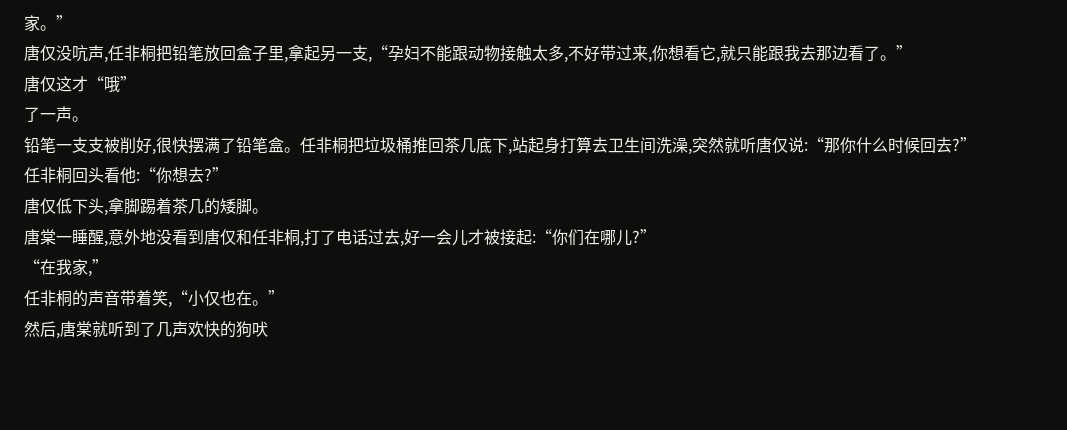家。”
唐仅没吭声,任非桐把铅笔放回盒子里,拿起另一支,“孕妇不能跟动物接触太多,不好带过来,你想看它,就只能跟我去那边看了。”
唐仅这才“哦”
了一声。
铅笔一支支被削好,很快摆满了铅笔盒。任非桐把垃圾桶推回茶几底下,站起身打算去卫生间洗澡,突然就听唐仅说:“那你什么时候回去?”
任非桐回头看他:“你想去?”
唐仅低下头,拿脚踢着茶几的矮脚。
唐棠一睡醒,意外地没看到唐仅和任非桐,打了电话过去,好一会儿才被接起:“你们在哪儿?”
“在我家,”
任非桐的声音带着笑,“小仅也在。”
然后,唐棠就听到了几声欢快的狗吠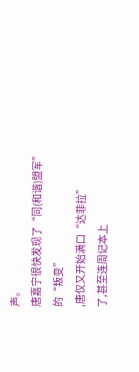声。
唐嘉宁很快发现了“同(和谐)盟军”
的“叛变”
,唐仅又开始满口“达菲拉”
了,甚至连周记本上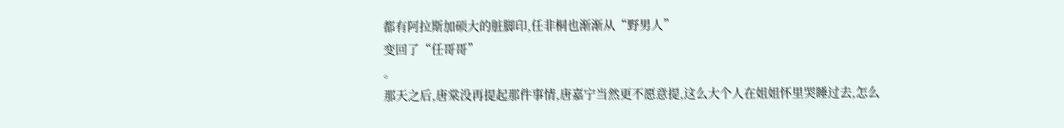都有阿拉斯加硕大的脏脚印,任非桐也渐渐从“野男人”
变回了“任哥哥”
。
那天之后,唐棠没再提起那件事情,唐嘉宁当然更不愿意提,这么大个人在姐姐怀里哭睡过去,怎么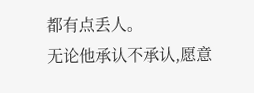都有点丢人。
无论他承认不承认,愿意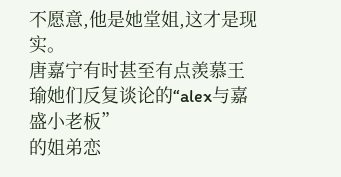不愿意,他是她堂姐,这才是现实。
唐嘉宁有时甚至有点羡慕王瑜她们反复谈论的“alex与嘉盛小老板”
的姐弟恋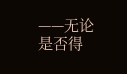——无论是否得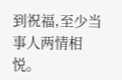到祝福,至少当事人两情相悦。